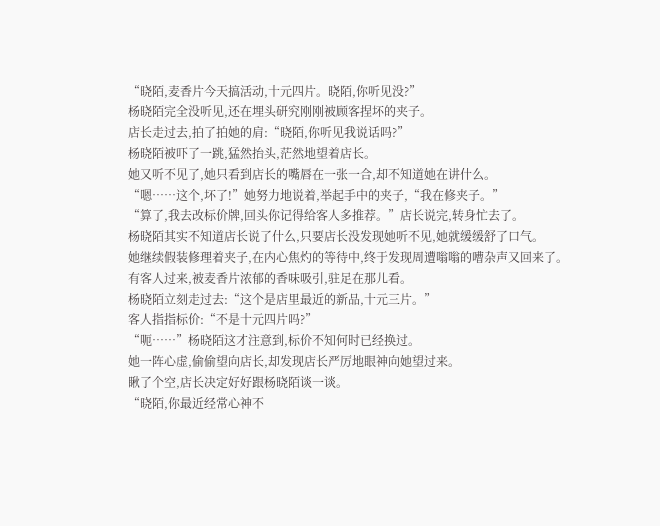“晓陌,麦香片今天搞活动,十元四片。晓陌,你听见没?”
杨晓陌完全没听见,还在埋头研究刚刚被顾客捏坏的夹子。
店长走过去,拍了拍她的肩:“晓陌,你听见我说话吗?”
杨晓陌被吓了一跳,猛然抬头,茫然地望着店长。
她又听不见了,她只看到店长的嘴唇在一张一合,却不知道她在讲什么。
“嗯……这个,坏了!”她努力地说着,举起手中的夹子,“我在修夹子。”
“算了,我去改标价牌,回头你记得给客人多推荐。”店长说完,转身忙去了。
杨晓陌其实不知道店长说了什么,只要店长没发现她听不见,她就缓缓舒了口气。
她继续假装修理着夹子,在内心焦灼的等待中,终于发现周遭嗡嗡的嘈杂声又回来了。
有客人过来,被麦香片浓郁的香味吸引,驻足在那儿看。
杨晓陌立刻走过去:“这个是店里最近的新品,十元三片。”
客人指指标价:“不是十元四片吗?”
“呃……”杨晓陌这才注意到,标价不知何时已经换过。
她一阵心虚,偷偷望向店长,却发现店长严厉地眼神向她望过来。
瞅了个空,店长决定好好跟杨晓陌谈一谈。
“晓陌,你最近经常心神不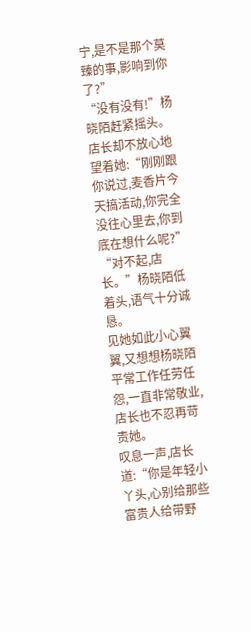宁,是不是那个莫臻的事,影响到你了?”
“没有没有!”杨晓陌赶紧摇头。
店长却不放心地望着她:“刚刚跟你说过,麦香片今天搞活动,你完全没往心里去,你到底在想什么呢?”
“对不起,店长。”杨晓陌低着头,语气十分诚恳。
见她如此小心翼翼,又想想杨晓陌平常工作任劳任怨,一直非常敬业,店长也不忍再苛责她。
叹息一声,店长道:“你是年轻小丫头,心别给那些富贵人给带野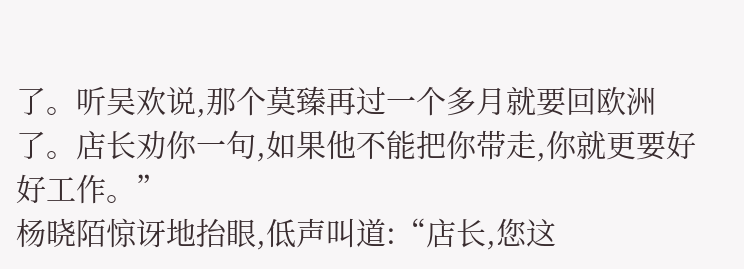了。听吴欢说,那个莫臻再过一个多月就要回欧洲了。店长劝你一句,如果他不能把你带走,你就更要好好工作。”
杨晓陌惊讶地抬眼,低声叫道:“店长,您这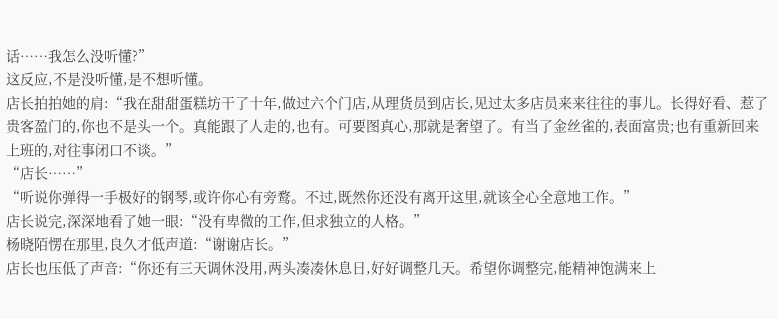话……我怎么没听懂?”
这反应,不是没听懂,是不想听懂。
店长拍拍她的肩:“我在甜甜蛋糕坊干了十年,做过六个门店,从理货员到店长,见过太多店员来来往往的事儿。长得好看、惹了贵客盈门的,你也不是头一个。真能跟了人走的,也有。可要图真心,那就是奢望了。有当了金丝雀的,表面富贵;也有重新回来上班的,对往事闭口不谈。”
“店长……”
“听说你弹得一手极好的钢琴,或许你心有旁鹜。不过,既然你还没有离开这里,就该全心全意地工作。”
店长说完,深深地看了她一眼:“没有卑微的工作,但求独立的人格。”
杨晓陌愣在那里,良久才低声道:“谢谢店长。”
店长也压低了声音:“你还有三天调休没用,两头凑凑休息日,好好调整几天。希望你调整完,能精神饱满来上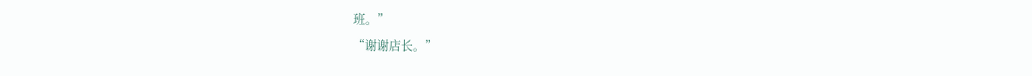班。”
“谢谢店长。”